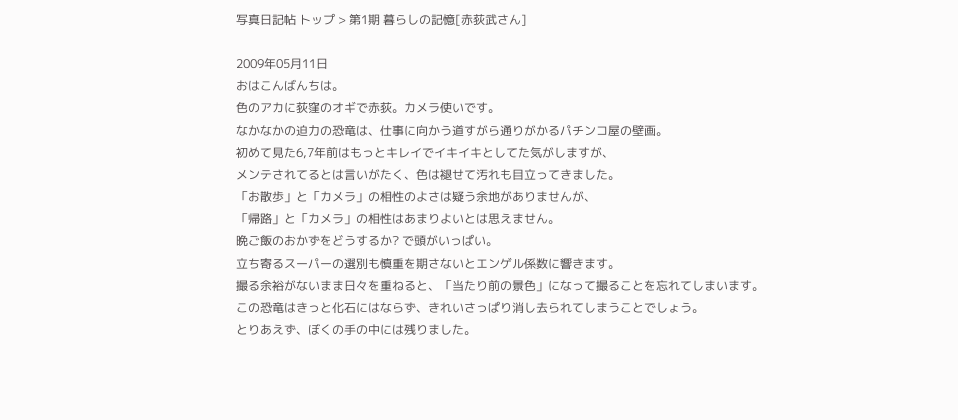写真日記帖 トップ > 第1期 暮らしの記憶[赤荻武さん]

2009年05月11日
おはこんばんちは。
色のアカに荻窪のオギで赤荻。カメラ使いです。
なかなかの迫力の恐竜は、仕事に向かう道すがら通りがかるパチンコ屋の壁画。
初めて見た6,7年前はもっとキレイでイキイキとしてた気がしますが、
メンテされてるとは言いがたく、色は褪せて汚れも目立ってきました。
「お散歩」と「カメラ」の相性のよさは疑う余地がありませんが、
「帰路」と「カメラ」の相性はあまりよいとは思えません。
晩ご飯のおかずをどうするか? で頭がいっぱい。
立ち寄るスーパーの選別も慎重を期さないとエンゲル係数に響きます。
撮る余裕がないまま日々を重ねると、「当たり前の景色」になって撮ることを忘れてしまいます。
この恐竜はきっと化石にはならず、きれいさっぱり消し去られてしまうことでしょう。
とりあえず、ぼくの手の中には残りました。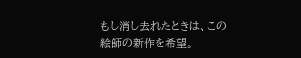もし消し去れたときは、この絵師の新作を希望。